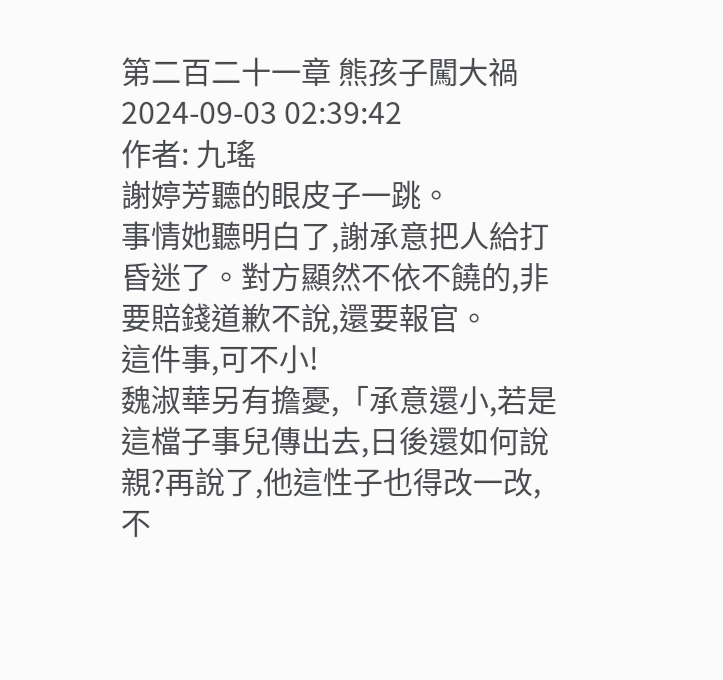第二百二十一章 熊孩子闖大禍
2024-09-03 02:39:42
作者: 九瑤
謝婷芳聽的眼皮子一跳。
事情她聽明白了,謝承意把人給打昏迷了。對方顯然不依不饒的,非要賠錢道歉不說,還要報官。
這件事,可不小!
魏淑華另有擔憂,「承意還小,若是這檔子事兒傳出去,日後還如何說親?再說了,他這性子也得改一改,不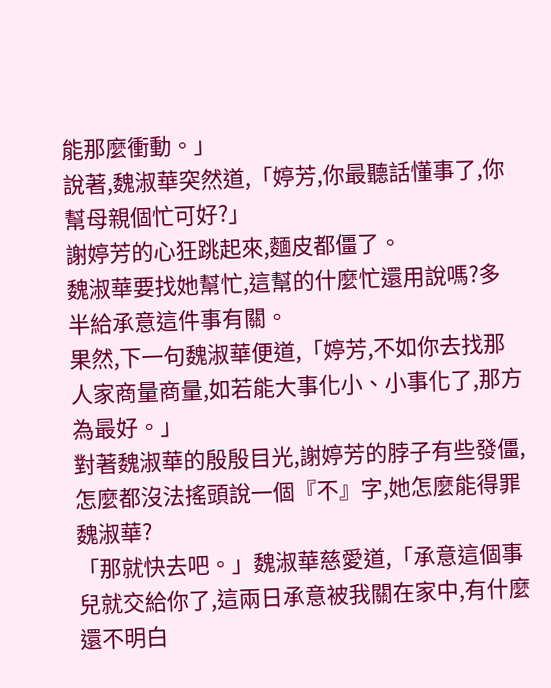能那麼衝動。」
說著,魏淑華突然道,「婷芳,你最聽話懂事了,你幫母親個忙可好?」
謝婷芳的心狂跳起來,麵皮都僵了。
魏淑華要找她幫忙,這幫的什麼忙還用說嗎?多半給承意這件事有關。
果然,下一句魏淑華便道,「婷芳,不如你去找那人家商量商量,如若能大事化小、小事化了,那方為最好。」
對著魏淑華的殷殷目光,謝婷芳的脖子有些發僵,怎麼都沒法搖頭說一個『不』字,她怎麼能得罪魏淑華?
「那就快去吧。」魏淑華慈愛道,「承意這個事兒就交給你了,這兩日承意被我關在家中,有什麼還不明白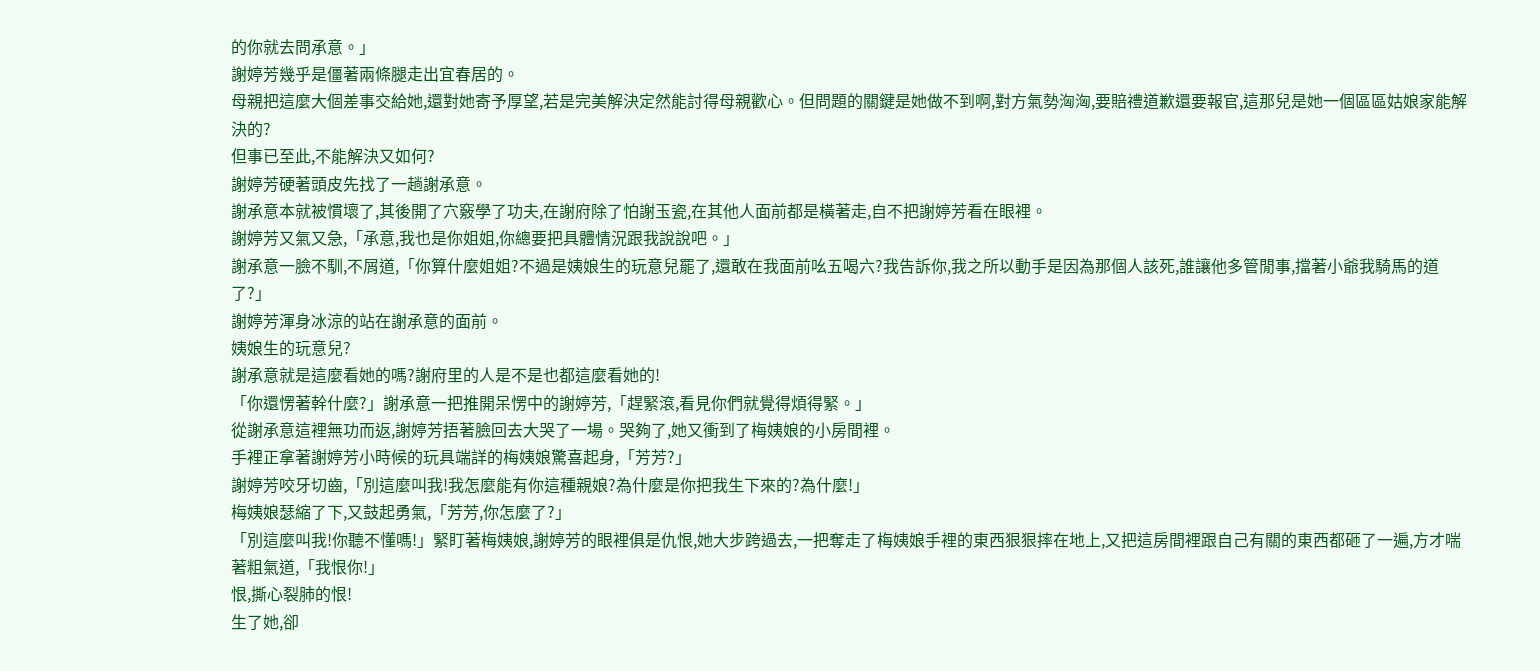的你就去問承意。」
謝婷芳幾乎是僵著兩條腿走出宜春居的。
母親把這麼大個差事交給她,還對她寄予厚望,若是完美解決定然能討得母親歡心。但問題的關鍵是她做不到啊,對方氣勢洶洶,要賠禮道歉還要報官,這那兒是她一個區區姑娘家能解決的?
但事已至此,不能解決又如何?
謝婷芳硬著頭皮先找了一趟謝承意。
謝承意本就被慣壞了,其後開了穴竅學了功夫,在謝府除了怕謝玉瓷,在其他人面前都是橫著走,自不把謝婷芳看在眼裡。
謝婷芳又氣又急,「承意,我也是你姐姐,你總要把具體情況跟我說說吧。」
謝承意一臉不馴,不屑道,「你算什麼姐姐?不過是姨娘生的玩意兒罷了,還敢在我面前吆五喝六?我告訴你,我之所以動手是因為那個人該死,誰讓他多管閒事,擋著小爺我騎馬的道了?」
謝婷芳渾身冰涼的站在謝承意的面前。
姨娘生的玩意兒?
謝承意就是這麼看她的嗎?謝府里的人是不是也都這麼看她的!
「你還愣著幹什麼?」謝承意一把推開呆愣中的謝婷芳,「趕緊滾,看見你們就覺得煩得緊。」
從謝承意這裡無功而返,謝婷芳捂著臉回去大哭了一場。哭夠了,她又衝到了梅姨娘的小房間裡。
手裡正拿著謝婷芳小時候的玩具端詳的梅姨娘驚喜起身,「芳芳?」
謝婷芳咬牙切齒,「別這麼叫我!我怎麼能有你這種親娘?為什麼是你把我生下來的?為什麼!」
梅姨娘瑟縮了下,又鼓起勇氣,「芳芳,你怎麼了?」
「別這麼叫我!你聽不懂嗎!」緊盯著梅姨娘,謝婷芳的眼裡俱是仇恨,她大步跨過去,一把奪走了梅姨娘手裡的東西狠狠摔在地上,又把這房間裡跟自己有關的東西都砸了一遍,方才喘著粗氣道,「我恨你!」
恨,撕心裂肺的恨!
生了她,卻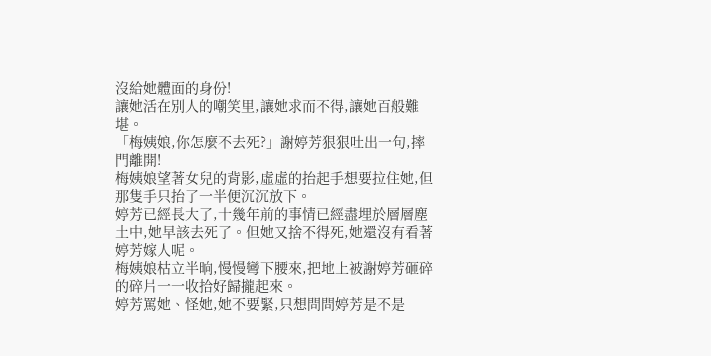沒給她體面的身份!
讓她活在別人的嘲笑里,讓她求而不得,讓她百般難堪。
「梅姨娘,你怎麼不去死?」謝婷芳狠狠吐出一句,摔門離開!
梅姨娘望著女兒的背影,虛虛的抬起手想要拉住她,但那隻手只抬了一半便沉沉放下。
婷芳已經長大了,十幾年前的事情已經盡埋於層層塵土中,她早該去死了。但她又捨不得死,她還沒有看著婷芳嫁人呢。
梅姨娘枯立半晌,慢慢彎下腰來,把地上被謝婷芳砸碎的碎片一一收拾好歸攏起來。
婷芳罵她、怪她,她不要緊,只想問問婷芳是不是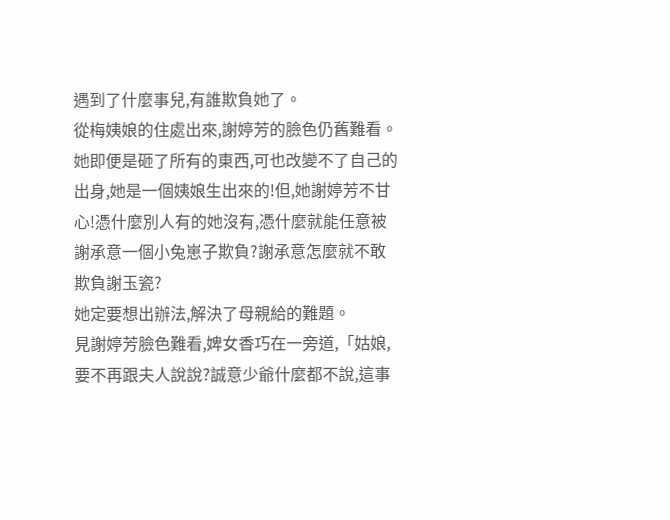遇到了什麼事兒,有誰欺負她了。
從梅姨娘的住處出來,謝婷芳的臉色仍舊難看。
她即便是砸了所有的東西,可也改變不了自己的出身,她是一個姨娘生出來的!但,她謝婷芳不甘心!憑什麼別人有的她沒有,憑什麼就能任意被謝承意一個小兔崽子欺負?謝承意怎麼就不敢欺負謝玉瓷?
她定要想出辦法,解決了母親給的難題。
見謝婷芳臉色難看,婢女香巧在一旁道,「姑娘,要不再跟夫人說說?誠意少爺什麼都不說,這事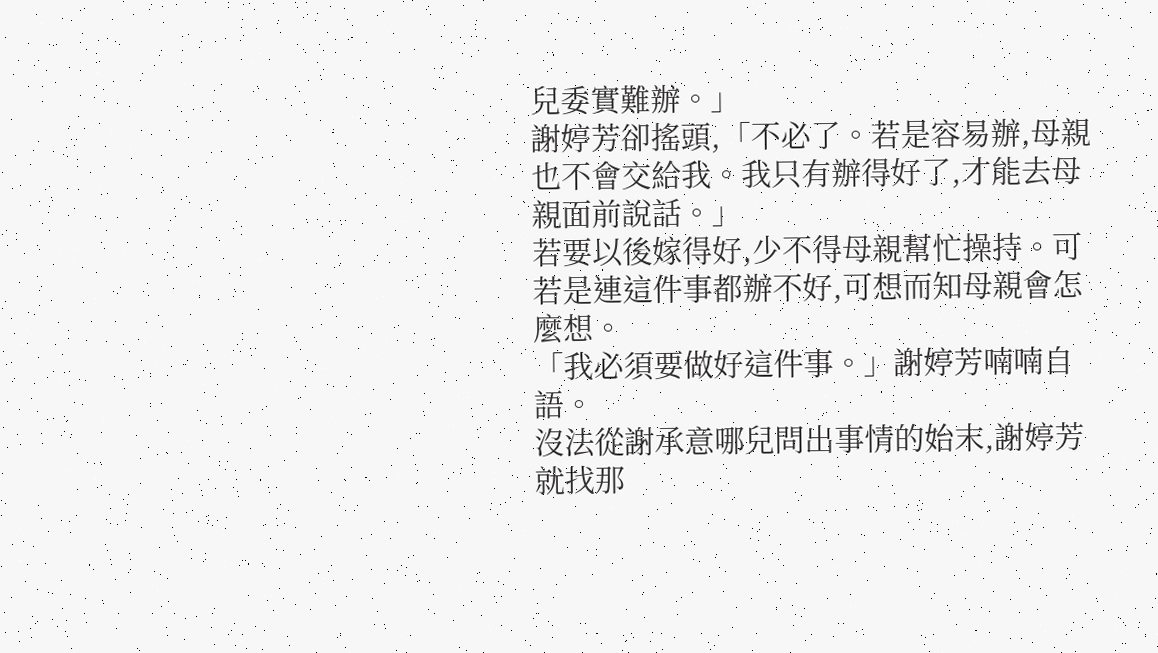兒委實難辦。」
謝婷芳卻搖頭,「不必了。若是容易辦,母親也不會交給我。我只有辦得好了,才能去母親面前說話。」
若要以後嫁得好,少不得母親幫忙操持。可若是連這件事都辦不好,可想而知母親會怎麼想。
「我必須要做好這件事。」謝婷芳喃喃自語。
沒法從謝承意哪兒問出事情的始末,謝婷芳就找那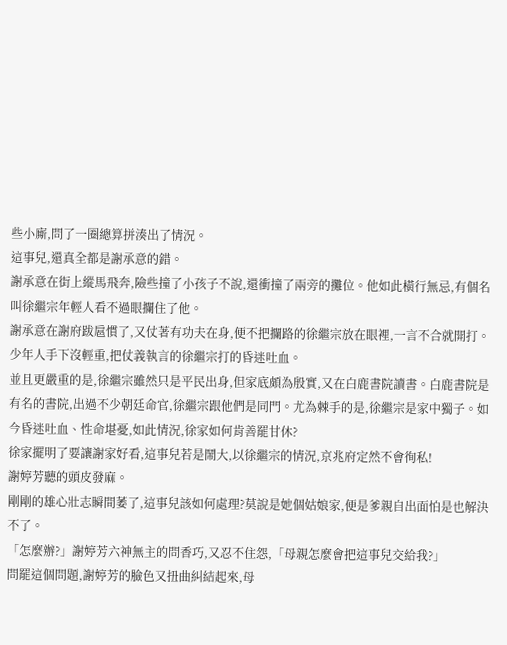些小廝,問了一圈總算拼湊出了情況。
這事兒,還真全都是謝承意的錯。
謝承意在街上縱馬飛奔,險些撞了小孩子不說,還衝撞了兩旁的攤位。他如此橫行無忌,有個名叫徐繼宗年輕人看不過眼攔住了他。
謝承意在謝府跋扈慣了,又仗著有功夫在身,便不把攔路的徐繼宗放在眼裡,一言不合就開打。少年人手下沒輕重,把仗義執言的徐繼宗打的昏迷吐血。
並且更嚴重的是,徐繼宗雖然只是平民出身,但家底頗為殷實,又在白鹿書院讀書。白鹿書院是有名的書院,出過不少朝廷命官,徐繼宗跟他們是同門。尤為棘手的是,徐繼宗是家中獨子。如今昏迷吐血、性命堪憂,如此情況,徐家如何肯善罷甘休?
徐家擺明了要讓謝家好看,這事兒若是鬧大,以徐繼宗的情況,京兆府定然不會徇私!
謝婷芳聽的頭皮發麻。
剛剛的雄心壯志瞬間萎了,這事兒該如何處理?莫說是她個姑娘家,便是爹親自出面怕是也解決不了。
「怎麼辦?」謝婷芳六神無主的問香巧,又忍不住怨,「母親怎麼會把這事兒交給我?」
問罷這個問題,謝婷芳的臉色又扭曲糾結起來,母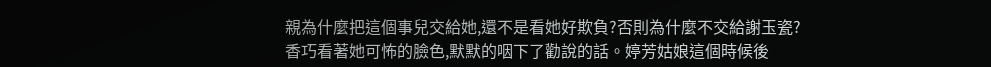親為什麼把這個事兒交給她,還不是看她好欺負?否則為什麼不交給謝玉瓷?
香巧看著她可怖的臉色,默默的咽下了勸說的話。婷芳姑娘這個時候後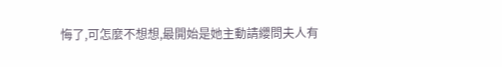悔了,可怎麼不想想,最開始是她主動請纓問夫人有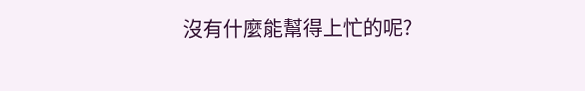沒有什麼能幫得上忙的呢?